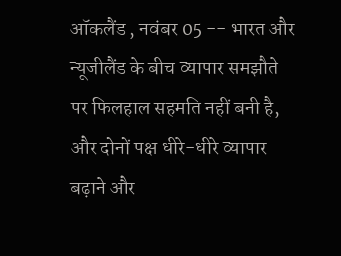ऑकलैंड , नवंबर 05 -- भारत और न्यूजीलैंड के बीच व्यापार समझौते पर फिलहाल सहमति नहीं बनी है, और दोनों पक्ष धीरे-धीरे व्यापार बढ़ाने और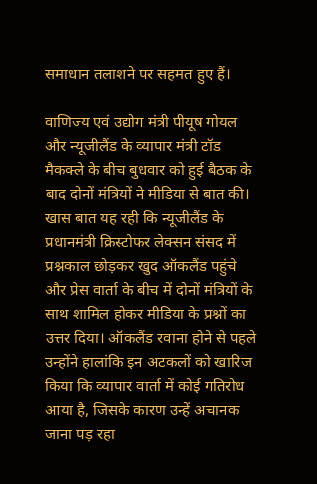समाधान तलाशने पर सहमत हुए हैं।

वाणिज्य एवं उद्योग मंत्री पीयूष गोयल और न्यूजीलैंड के व्यापार मंत्री टॉड मैकक्ले के बीच बुधवार को हुई बैठक के बाद दोनों मंत्रियों ने मीडिया से बात की। खास बात यह रही कि न्यूजीलैंड के प्रधानमंत्री क्रिस्टोफर लेक्सन संसद में प्रश्नकाल छोड़कर खुद ऑकलैंड पहुंचे और प्रेस वार्ता के बीच में दोनों मंत्रियों के साथ शामिल होकर मीडिया के प्रश्नों का उत्तर दिया। ऑकलैंड रवाना होने से पहले उन्होंने हालांकि इन अटकलों को खारिज किया कि व्यापार वार्ता में कोई गतिरोध आया है, जिसके कारण उन्हें अचानक जाना पड़ रहा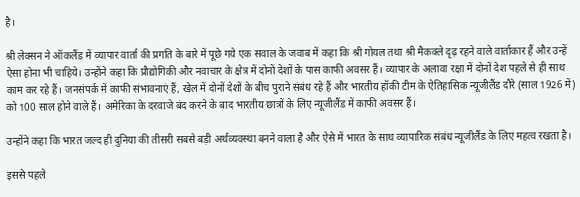है।

श्री लेक्सन ने ऑकलैंड में व्यापार वार्ता की प्रगति के बारे में पूछे गये एक सवाल के जवाब में कहा कि श्री गोयल तथा श्री मैकक्ले दृढ़ रहने वाले वार्ताकार हैं और उन्हें ऐसा होना भी चाहिये। उन्होंने कहा कि प्रौद्योगिकी और नवाचार के क्षेत्र में दोनों देशों के पास काफी अवसर हैं। व्यापार के अलावा रक्षा में दोनों देश पहले से ही साथ काम कर रहे हैं। जनसंपर्क में काफी संभावनाएं हैं, खेल में दोनों देशों के बीच पुराने संबंध रहे हैं और भारतीय हॉकी टीम के ऐतिहासिक न्यूजीलैंड दौरे (साल 1926 में) को 100 साल होने वाले हैं। अमेरिका के दरवाजे बंद करने के बाद भारतीय छात्रों के लिए न्यूजीलैंड में काफी अवसर हैं।

उन्होंने कहा कि भारत जल्द ही दुनिया की तीसरी सबसे बड़ी अर्थव्यवस्था बनने वाला है और ऐसे में भारत के साथ व्यापारिक संबंध न्यूजीलैंड के लिए महत्व रखता है।

इससे पहले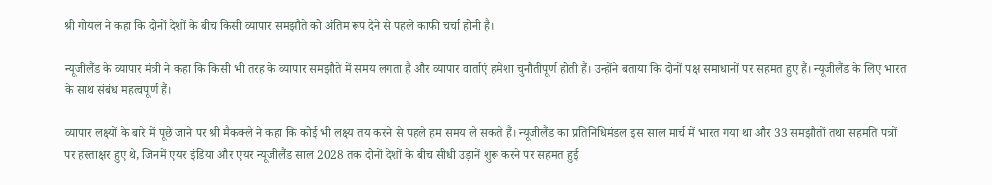श्री गोयल ने कहा कि दोनों देशों के बीच किसी व्यापार समझौते को अंतिम रूप देने से पहले काफी चर्चा होनी है।

न्यूजीलैंड के व्यापार मंत्री ने कहा कि किसी भी तरह के व्यापार समझौते में समय लगता है और व्यापार वार्ताएं हमेशा चुनौतीपूर्ण होती हैं। उन्होंने बताया कि दोनों पक्ष समाधानों पर सहमत हुए हैं। न्यूजीलैंड के लिए भारत के साथ संबंध महत्वपूर्ण हैं।

व्यापार लक्ष्यों के बारे में पूछे जाने पर श्री मैकक्ले ने कहा कि कोई भी लक्ष्य तय करने से पहले हम समय ले सकते हैं। न्यूजीलैंड का प्रतिनिधिमंडल इस साल मार्च में भारत गया था और 33 समझौतों तथा सहमति पत्रों पर हस्ताक्षर हुए थे, जिनमें एयर इंडिया और एयर न्यूजीलैंड साल 2028 तक दोनों देशों के बीच सीधी उड़ानें शुरू करने पर सहमत हुई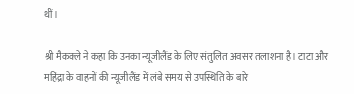थीं।

श्री मैकक्ले ने कहा कि उनका न्यूजीलैंड के लिए संतुलित अवसर तलाशना है। टाटा और महिंद्रा के वाहनों की न्यूजीलैंड में लंबे समय से उपस्थिति के बारे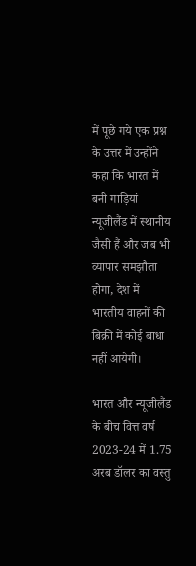में पूछे गये एक प्रश्न के उत्तर में उन्होंने कहा कि भारत में बनी गाड़ियां न्यूजीलैंड में स्थानीय जैसी हैं और जब भी व्यापार समझौता होगा, देश में भारतीय वाहनों की बिक्री में कोई बाधा नहीं आयेगी।

भारत और न्यूजीलैंड के बीच वित्त वर्ष 2023-24 में 1.75 अरब डॉलर का वस्तु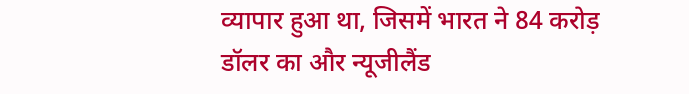व्यापार हुआ था, जिसमें भारत ने 84 करोड़ डॉलर का और न्यूजीलैंड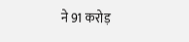ने 91 करोड़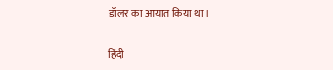डॉलर का आयात किया था।

हिंदी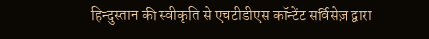हिन्दुस्तान की स्वीकृति से एचटीडीएस कॉन्टेंट सर्विसेज़ द्वारा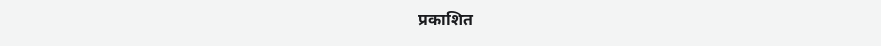प्रकाशित